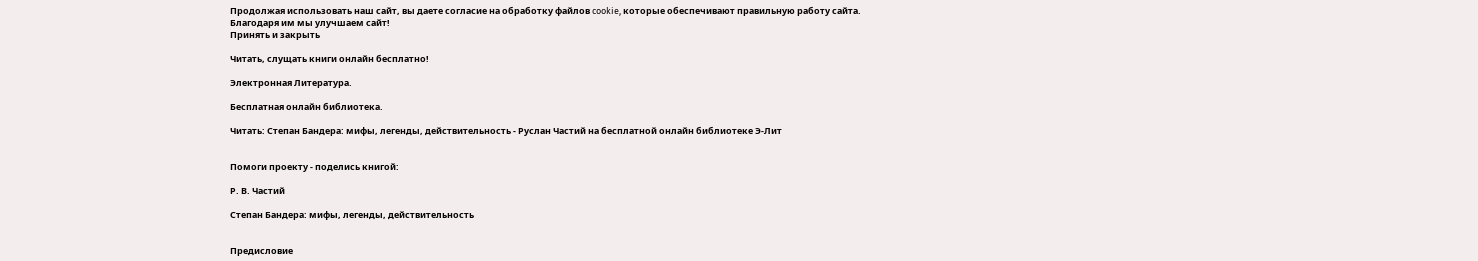Продолжая использовать наш сайт, вы даете согласие на обработку файлов cookie, которые обеспечивают правильную работу сайта. Благодаря им мы улучшаем сайт!
Принять и закрыть

Читать, слущать книги онлайн бесплатно!

Электронная Литература.

Бесплатная онлайн библиотека.

Читать: Степан Бандера: мифы, легенды, действительность - Руслан Частий на бесплатной онлайн библиотеке Э-Лит


Помоги проекту - поделись книгой:

Р. В. Частий

Степан Бандера: мифы, легенды, действительность


Предисловие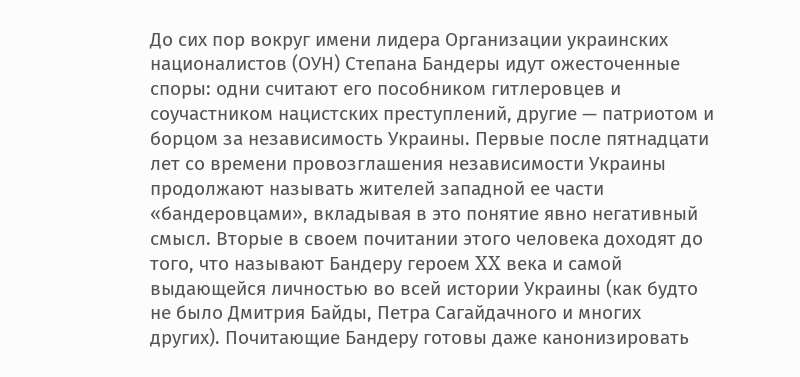До сих пор вокруг имени лидера Организации украинских националистов (ОУН) Степана Бандеры идут ожесточенные споры: одни считают его пособником гитлеровцев и соучастником нацистских преступлений, другие — патриотом и борцом за независимость Украины. Первые после пятнадцати лет со времени провозглашения независимости Украины продолжают называть жителей западной ее части «бандеровцами», вкладывая в это понятие явно негативный смысл. Вторые в своем почитании этого человека доходят до того, что называют Бандеру героем XX века и самой выдающейся личностью во всей истории Украины (как будто не было Дмитрия Байды, Петра Сагайдачного и многих других). Почитающие Бандеру готовы даже канонизировать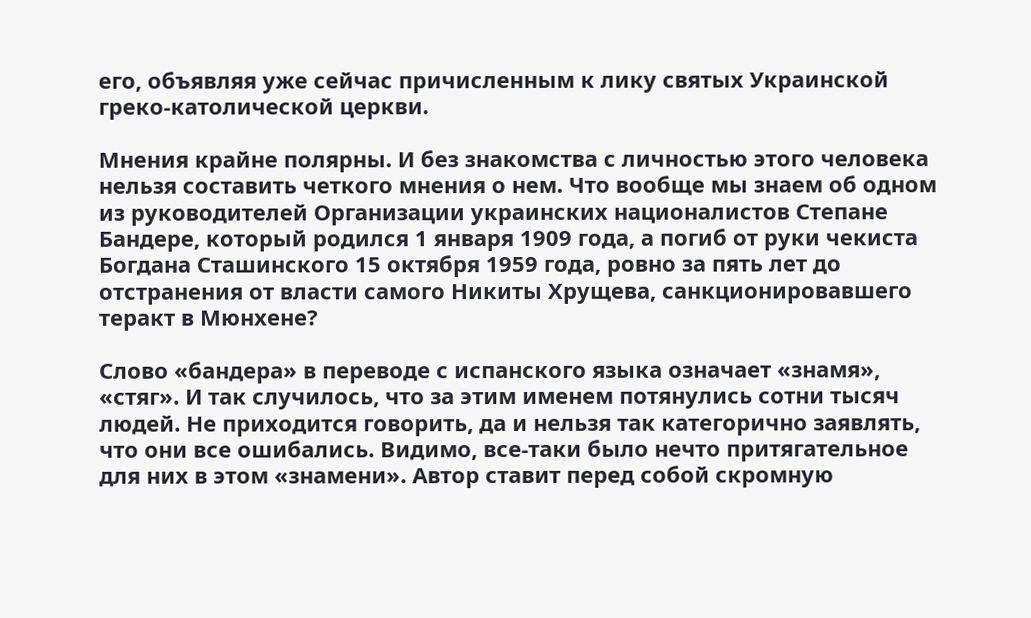его, объявляя уже сейчас причисленным к лику святых Украинской греко-католической церкви.

Мнения крайне полярны. И без знакомства с личностью этого человека нельзя составить четкого мнения о нем. Что вообще мы знаем об одном из руководителей Организации украинских националистов Степане Бандере, который родился 1 января 1909 года, а погиб от руки чекиста Богдана Сташинского 15 октября 1959 года, ровно за пять лет до отстранения от власти самого Никиты Хрущева, санкционировавшего теракт в Мюнхене?

Слово «бандера» в переводе с испанского языка означает «знамя», «стяг». И так случилось, что за этим именем потянулись сотни тысяч людей. Не приходится говорить, да и нельзя так категорично заявлять, что они все ошибались. Видимо, все-таки было нечто притягательное для них в этом «знамени». Автор ставит перед собой скромную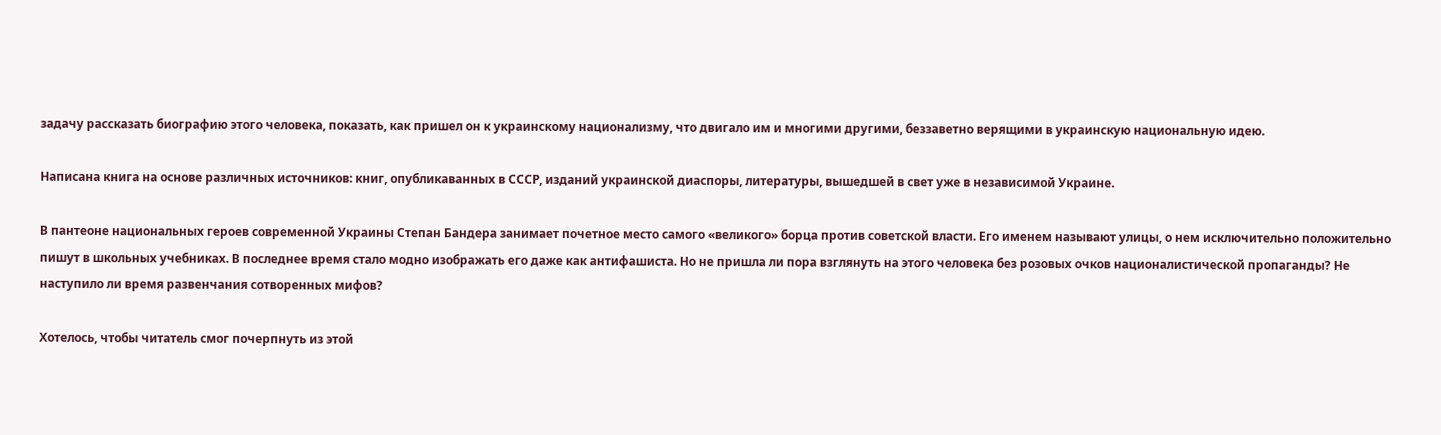задачу рассказать биографию этого человека, показать, как пришел он к украинскому национализму, что двигало им и многими другими, беззаветно верящими в украинскую национальную идею.

Написана книга на основе различных источников: книг, опубликаванных в СССР, изданий украинской диаспоры, литературы, вышедшей в свет уже в независимой Украине.

В пантеоне национальных героев современной Украины Степан Бандера занимает почетное место самого «великого» борца против советской власти. Его именем называют улицы, о нем исключительно положительно пишут в школьных учебниках. В последнее время стало модно изображать его даже как антифашиста. Но не пришла ли пора взглянуть на этого человека без розовых очков националистической пропаганды? Не наступило ли время развенчания сотворенных мифов?

Хотелось, чтобы читатель смог почерпнуть из этой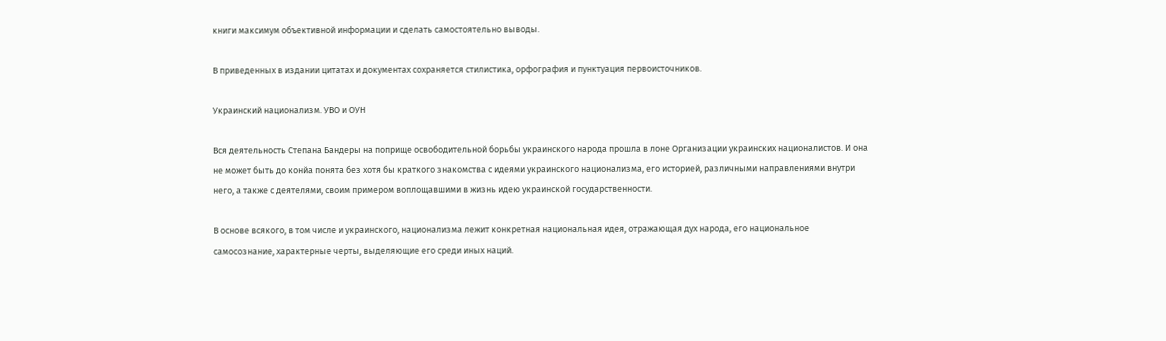книги максимум объективной информации и сделать самостоятельно выводы.

В приведенных в издании цитатах и документах сохраняется стилистика, орфография и пунктуация первоисточников.

Украинский национализм. УВО и ОУН

Вся деятельность Степана Бандеры на поприще освободительной борьбы украинского народа прошла в лоне Организации украинских националистов. И она не может быть до конйа понята без хотя бы краткого знакомства с идеями украинского национализма, его историей, различными направлениями внутри него, а также с деятелями, своим примером воплощавшими в жизнь идею украинской государственности.

В основе всякого, в том числе и украинского, национализма лежит конкретная национальная идея, отражающая дух народа, его национальное самосознание, характерные черты, выделяющие его среди иных наций.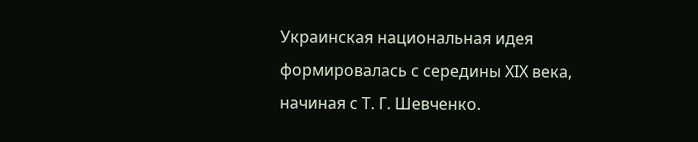Украинская национальная идея формировалась с середины XIX века, начиная с Т. Г. Шевченко.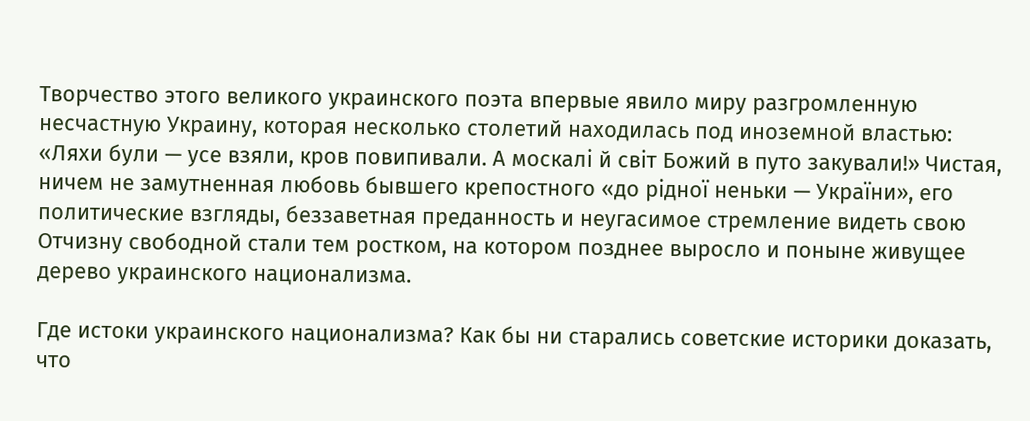Творчество этого великого украинского поэта впервые явило миру разгромленную несчастную Украину, которая несколько столетий находилась под иноземной властью: «Ляхи були — усе взяли, кров повипивали. А москалі й світ Божий в путо закували!» Чистая, ничем не замутненная любовь бывшего крепостного «до рідної неньки — України», его политические взгляды, беззаветная преданность и неугасимое стремление видеть свою Отчизну свободной стали тем ростком, на котором позднее выросло и поныне живущее дерево украинского национализма.

Где истоки украинского национализма? Как бы ни старались советские историки доказать, что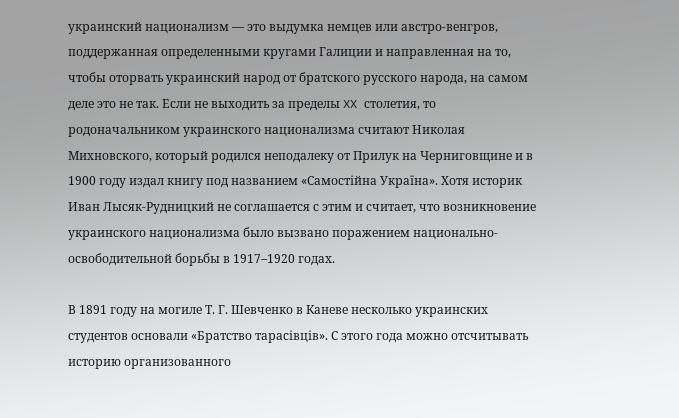украинский национализм — это выдумка немцев или австро-венгров, поддержанная определенными кругами Галиции и направленная на то, чтобы оторвать украинский народ от братского русского народа, на самом деле это не так. Если не выходить за пределы XX столетия, то родоначальником украинского национализма считают Николая Михновского, который родился неподалеку от Прилук на Черниговщине и в 1900 году издал книгу под названием «Самостійна Україна». Хотя историк Иван Лысяк-Рудницкий не соглашается с этим и считает, что возникновение украинского национализма было вызвано поражением национально-освободительной борьбы в 1917–1920 годах.

В 1891 году на могиле Т. Г. Шевченко в Каневе несколько украинских студентов основали «Братство тарасівців». С этого года можно отсчитывать историю организованного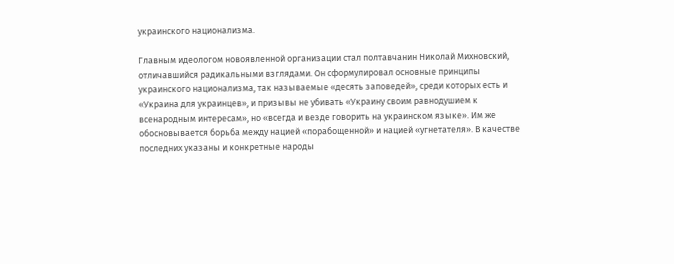украинского национализма.

Главным идеологом новоявленной организации стал полтавчанин Николай Михновский, отличавшийся радикальными взглядами. Он сформулировал основные принципы украинского национализма, так называемые «десять заповедей», среди которых есть и «Украина для украинцев», и призывы не убивать «Украину своим равнодушием к всенародным интересам», но «всегда и везде говорить на украинском языке». Им же обосновывается борьба между нацией «порабощенной» и нацией «угнетателя». В качестве последних указаны и конкретные народы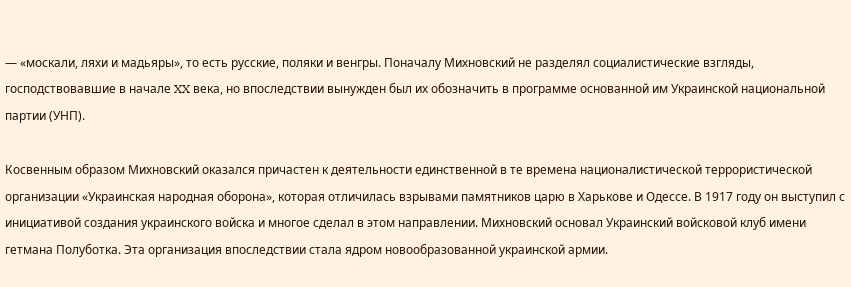— «москали, ляхи и мадьяры», то есть русские, поляки и венгры. Поначалу Михновский не разделял социалистические взгляды, господствовавшие в начале XX века, но впоследствии вынужден был их обозначить в программе основанной им Украинской национальной партии (УНП).

Косвенным образом Михновский оказался причастен к деятельности единственной в те времена националистической террористической организации «Украинская народная оборона», которая отличилась взрывами памятников царю в Харькове и Одессе. В 1917 году он выступил с инициативой создания украинского войска и многое сделал в этом направлении. Михновский основал Украинский войсковой клуб имени гетмана Полуботка. Эта организация впоследствии стала ядром новообразованной украинской армии.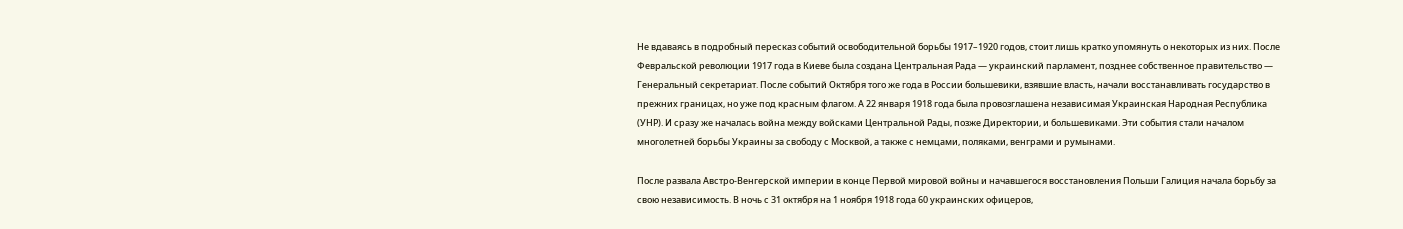Не вдаваясь в подробный пересказ событий освободительной борьбы 1917–1920 годов, стоит лишь кратко упомянуть о некоторых из них. После Февральской революции 1917 года в Киеве была создана Центральная Рада — украинский парламент, позднее собственное правительство — Генеральный секретариат. После событий Октября того же года в России большевики, взявшие власть, начали восстанавливать государство в прежних границах, но уже под красным флагом. А 22 января 1918 года была провозглашена независимая Украинская Народная Республика (УНР). И сразу же началась война между войсками Центральной Рады, позже Директории, и большевиками. Эти события стали началом многолетней борьбы Украины за свободу с Москвой, а также с немцами, поляками, венграми и румынами.

После развала Австро-Венгерской империи в конце Первой мировой войны и начавшегося восстановления Польши Галиция начала борьбу за свою независимость. В ночь с 31 октября на 1 ноября 1918 года 60 украинских офицеров,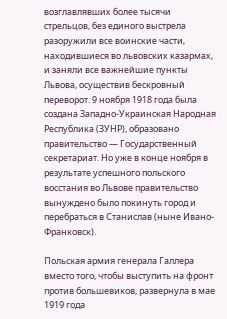возглавлявших более тысячи стрельцов, без единого выстрела разоружили все воинские части, находившиеся во львовских казармах, и заняли все важнейшие пункты Львова, осуществив бескровный переворот. 9 ноября 1918 года была создана Западно-Украинская Народная Республика (ЗУНР), образовано правительство — Государственный секретариат. Но уже в конце ноября в результате успешного польского восстания во Львове правительство вынуждено было покинуть город и перебраться в Станислав (ныне Ивано-Франковск).

Польская армия генерала Галлера вместо того, чтобы выступить на фронт против большевиков, развернула в мае 1919 года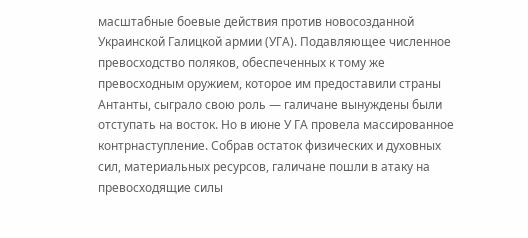масштабные боевые действия против новосозданной Украинской Галицкой армии (УГА). Подавляющее численное превосходство поляков, обеспеченных к тому же превосходным оружием, которое им предоставили страны Антанты, сыграло свою роль — галичане вынуждены были отступать на восток. Но в июне У ГА провела массированное контрнаступление. Собрав остаток физических и духовных сил, материальных ресурсов, галичане пошли в атаку на превосходящие силы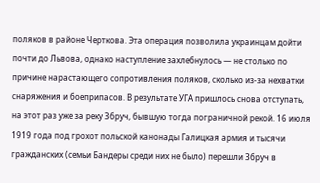поляков в районе Черткова. Эта операция позволила украинцам дойти почти до Львова, однако наступление захлебнулось — не столько по причине нарастающего сопротивления поляков, сколько из-за нехватки снаряжения и боеприпасов. В результате УГА пришлось снова отступать, на этот раз уже за реку Збруч, бывшую тогда пограничной рекой. 16 июля 1919 года под грохот польской канонады Галицкая армия и тысячи гражданских (семьи Бандеры среди них не было) перешли Збруч в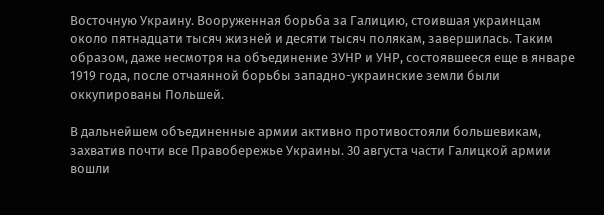Восточную Украину. Вооруженная борьба за Галицию, стоившая украинцам около пятнадцати тысяч жизней и десяти тысяч полякам, завершилась. Таким образом, даже несмотря на объединение ЗУНР и УНР, состоявшееся еще в январе 1919 года, после отчаянной борьбы западно-украинские земли были оккупированы Польшей.

В дальнейшем объединенные армии активно противостояли большевикам, захватив почти все Правобережье Украины. 30 августа части Галицкой армии вошли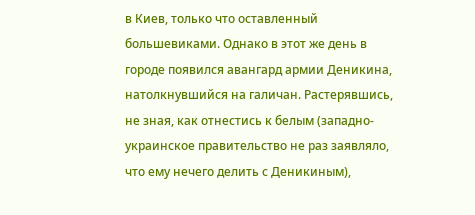в Киев, только что оставленный большевиками. Однако в этот же день в городе появился авангард армии Деникина, натолкнувшийся на галичан. Растерявшись, не зная, как отнестись к белым (западно-украинское правительство не раз заявляло, что ему нечего делить с Деникиным),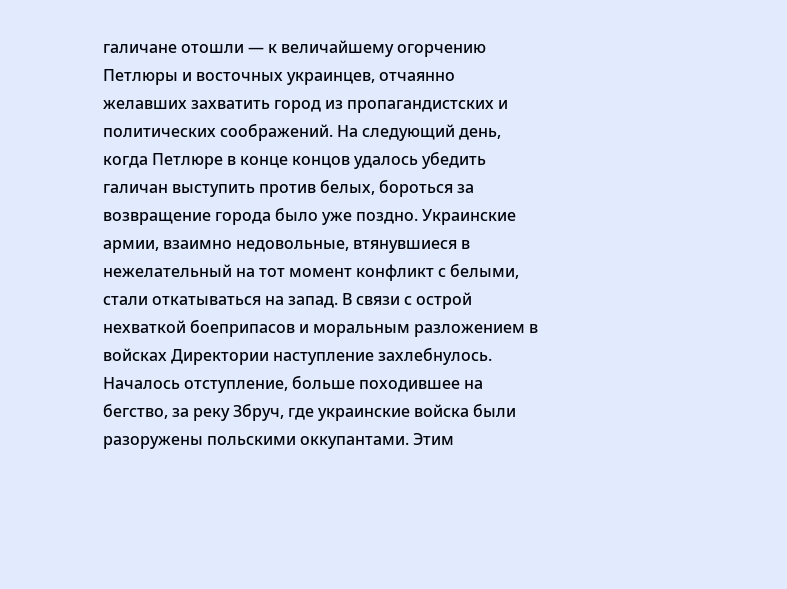галичане отошли — к величайшему огорчению Петлюры и восточных украинцев, отчаянно желавших захватить город из пропагандистских и политических соображений. На следующий день, когда Петлюре в конце концов удалось убедить галичан выступить против белых, бороться за возвращение города было уже поздно. Украинские армии, взаимно недовольные, втянувшиеся в нежелательный на тот момент конфликт с белыми, стали откатываться на запад. В связи с острой нехваткой боеприпасов и моральным разложением в войсках Директории наступление захлебнулось. Началось отступление, больше походившее на бегство, за реку Збруч, где украинские войска были разоружены польскими оккупантами. Этим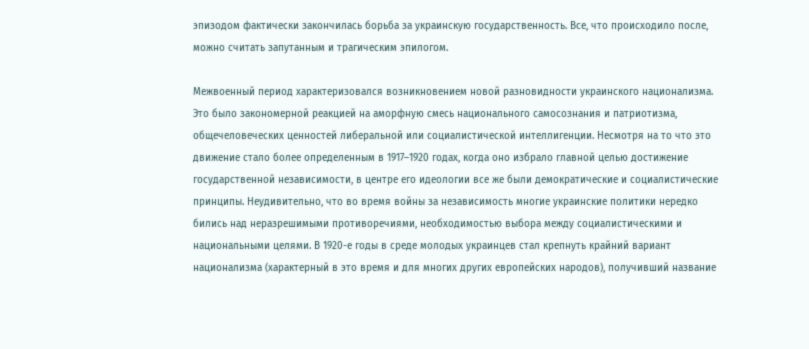эпизодом фактически закончилась борьба за украинскую государственность. Все, что происходило после, можно считать запутанным и трагическим эпилогом.

Межвоенный период характеризовался возникновением новой разновидности украинского национализма. Это было закономерной реакцией на аморфную смесь национального самосознания и патриотизма, общечеловеческих ценностей либеральной или социалистической интеллигенции. Несмотря на то что это движение стало более определенным в 1917–1920 годах, когда оно избрало главной целью достижение государственной независимости, в центре его идеологии все же были демократические и социалистические принципы. Неудивительно, что во время войны за независимость многие украинские политики нередко бились над неразрешимыми противоречиями, необходимостью выбора между социалистическими и национальными целями. В 1920-е годы в среде молодых украинцев стал крепнуть крайний вариант национализма (характерный в это время и для многих других европейских народов), получивший название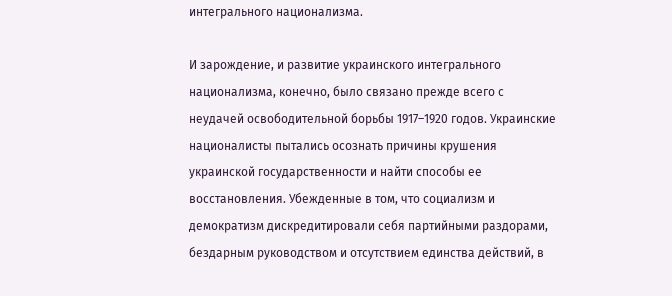интегрального национализма.

И зарождение, и развитие украинского интегрального национализма, конечно, было связано прежде всего с неудачей освободительной борьбы 1917–1920 годов. Украинские националисты пытались осознать причины крушения украинской государственности и найти способы ее восстановления. Убежденные в том, что социализм и демократизм дискредитировали себя партийными раздорами, бездарным руководством и отсутствием единства действий, в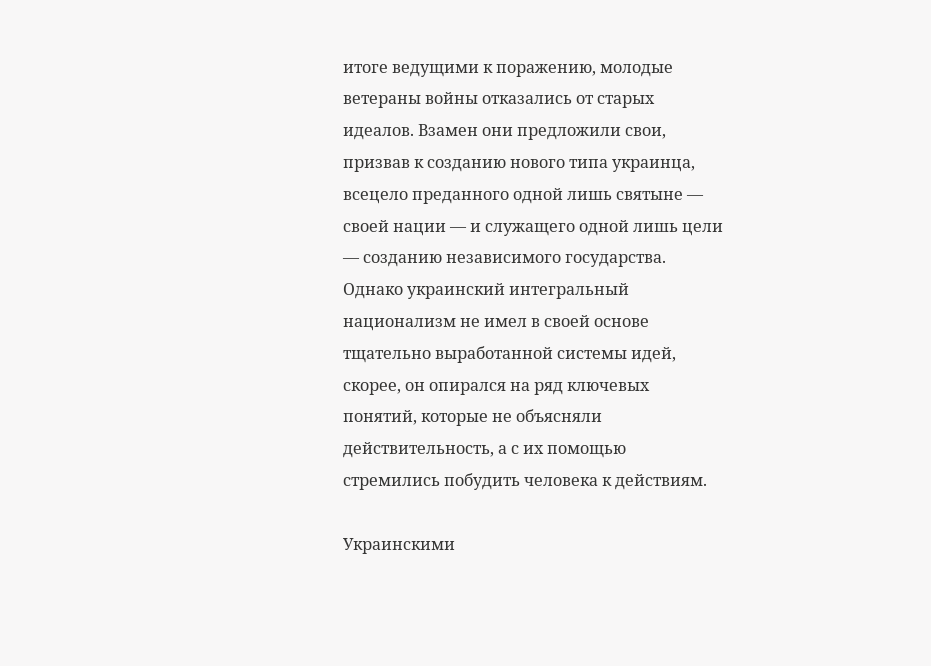итоге ведущими к поражению, молодые ветераны войны отказались от старых идеалов. Взамен они предложили свои, призвав к созданию нового типа украинца, всецело преданного одной лишь святыне — своей нации — и служащего одной лишь цели — созданию независимого государства. Однако украинский интегральный национализм не имел в своей основе тщательно выработанной системы идей, скорее, он опирался на ряд ключевых понятий, которые не объясняли действительность, а с их помощью стремились побудить человека к действиям.

Украинскими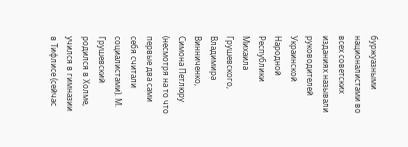буржуазными националистами во всех советских изданиях называли руководителей Украинской Народной Республики Михаила Грушевского, Владимира Винниченко, Симона Петлюру (несмотря на то что первые два сами себя считали социалистами). М. Грушевский родился в Холме, учился в гимназии в Тифлисе (сейчас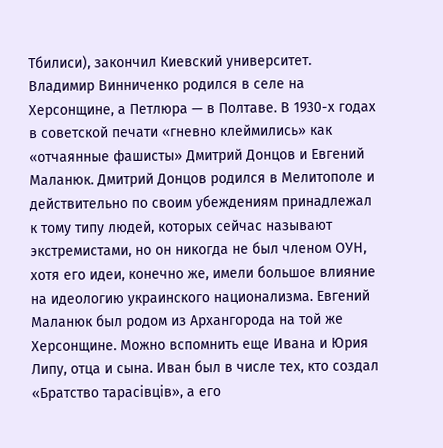Тбилиси), закончил Киевский университет. Владимир Винниченко родился в селе на Херсонщине, а Петлюра — в Полтаве. В 1930-х годах в советской печати «гневно клеймились» как «отчаянные фашисты» Дмитрий Донцов и Евгений Маланюк. Дмитрий Донцов родился в Мелитополе и действительно по своим убеждениям принадлежал к тому типу людей, которых сейчас называют экстремистами, но он никогда не был членом ОУН, хотя его идеи, конечно же, имели большое влияние на идеологию украинского национализма. Евгений Маланюк был родом из Архангорода на той же Херсонщине. Можно вспомнить еще Ивана и Юрия Липу, отца и сына. Иван был в числе тех, кто создал «Братство тарасівців», а его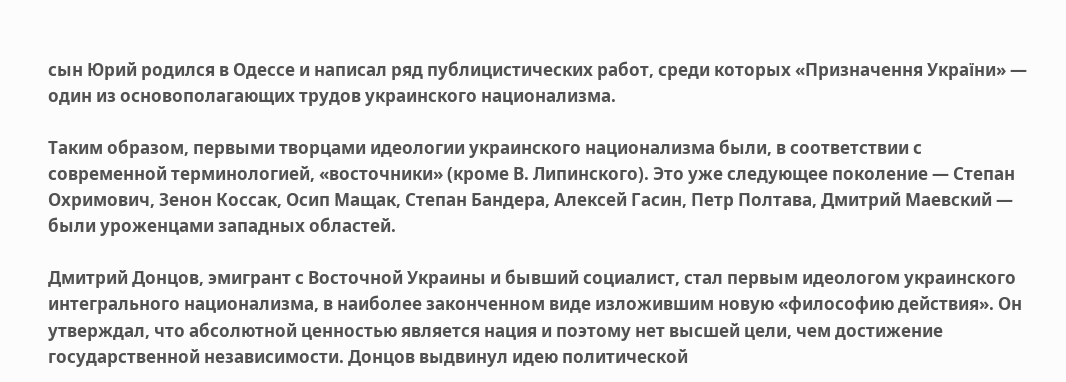сын Юрий родился в Одессе и написал ряд публицистических работ, среди которых «Призначення України» — один из основополагающих трудов украинского национализма.

Таким образом, первыми творцами идеологии украинского национализма были, в соответствии с современной терминологией, «восточники» (кроме В. Липинского). Это уже следующее поколение — Степан Охримович, Зенон Коссак, Осип Мащак, Степан Бандера, Алексей Гасин, Петр Полтава, Дмитрий Маевский — были уроженцами западных областей.

Дмитрий Донцов, эмигрант с Восточной Украины и бывший социалист, стал первым идеологом украинского интегрального национализма, в наиболее законченном виде изложившим новую «философию действия». Он утверждал, что абсолютной ценностью является нация и поэтому нет высшей цели, чем достижение государственной независимости. Донцов выдвинул идею политической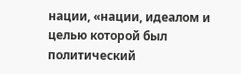нации, «нации, идеалом и целью которой был политический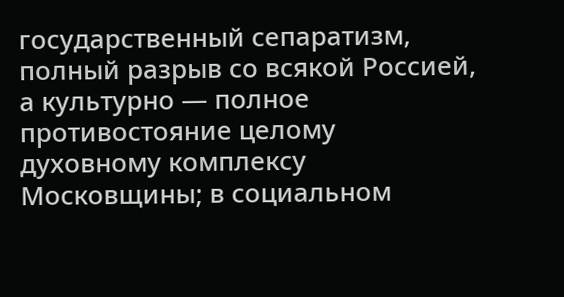государственный сепаратизм, полный разрыв со всякой Россией, а культурно — полное противостояние целому духовному комплексу Московщины; в социальном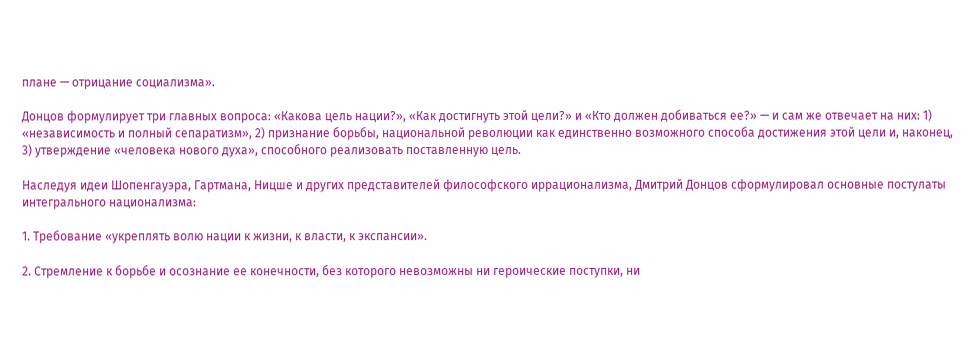плане — отрицание социализма».

Донцов формулирует три главных вопроса: «Какова цель нации?», «Как достигнуть этой цели?» и «Кто должен добиваться ее?» — и сам же отвечает на них: 1) «независимость и полный сепаратизм», 2) признание борьбы, национальной революции как единственно возможного способа достижения этой цели и, наконец, 3) утверждение «человека нового духа», способного реализовать поставленную цель.

Наследуя идеи Шопенгауэра, Гартмана, Ницше и других представителей философского иррационализма, Дмитрий Донцов сформулировал основные постулаты интегрального национализма:

1. Требование «укреплять волю нации к жизни, к власти, к экспансии».

2. Стремление к борьбе и осознание ее конечности, без которого невозможны ни героические поступки, ни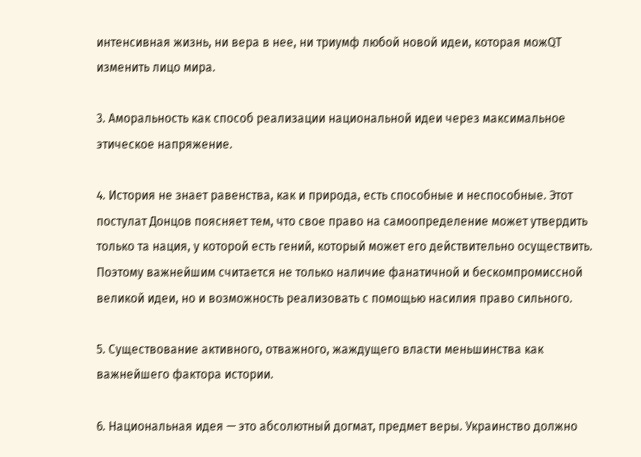интенсивная жизнь, ни вера в нее, ни триумф любой новой идеи, которая можQT изменить лицо мира.

3. Аморальность как способ реализации национальной идеи через максимальное этическое напряжение.

4. История не знает равенства, как и природа, есть способные и неспособные. Этот постулат Донцов поясняет тем, что свое право на самоопределение может утвердить только та нация, у которой есть гений, который может его действительно осуществить. Поэтому важнейшим считается не только наличие фанатичной и бескомпромиссной великой идеи, но и возможность реализовать с помощью насилия право сильного.

5. Существование активного, отважного, жаждущего власти меньшинства как важнейшего фактора истории.

6. Национальная идея — это абсолютный догмат, предмет веры. Украинство должно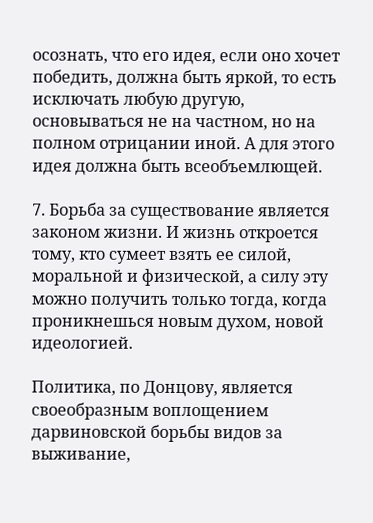осознать, что его идея, если оно хочет победить, должна быть яркой, то есть исключать любую другую, основываться не на частном, но на полном отрицании иной. А для этого идея должна быть всеобъемлющей.

7. Борьба за существование является законом жизни. И жизнь откроется тому, кто сумеет взять ее силой, моральной и физической, а силу эту можно получить только тогда, когда проникнешься новым духом, новой идеологией.

Политика, по Донцову, является своеобразным воплощением дарвиновской борьбы видов за выживание,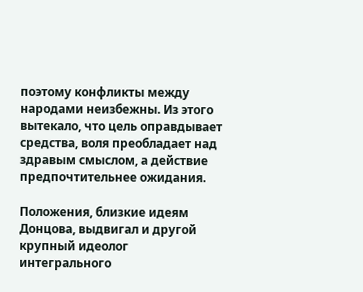поэтому конфликты между народами неизбежны. Из этого вытекало, что цель оправдывает средства, воля преобладает над здравым смыслом, а действие предпочтительнее ожидания.

Положения, близкие идеям Донцова, выдвигал и другой крупный идеолог интегрального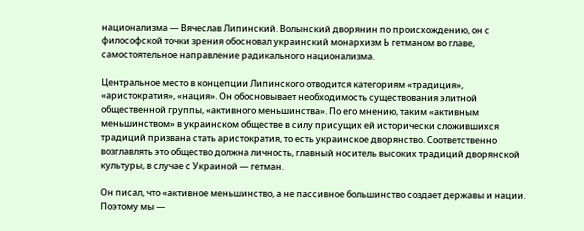национализма — Вячеслав Липинский. Волынский дворянин по происхождению, он с философской точки зрения обосновал украинский монархизм Ь гетманом во главе, самостоятельное направление радикального национализма.

Центральное место в концепции Липинского отводится категориям «традиция», «аристократия», «нация». Он обосновывает необходимость существования элитной общественной группы, «активного меньшинства». По его мнению, таким «активным меньшинством» в украинском обществе в силу присущих ей исторически сложившихся традиций призвана стать аристократия, то есть украинское дворянство. Соответственно возглавлять это общество должна личность, главный носитель высоких традиций дворянской культуры, в случае с Украиной — гетман.

Он писал, что «активное меньшинство, а не пассивное большинство создает державы и нации. Поэтому мы —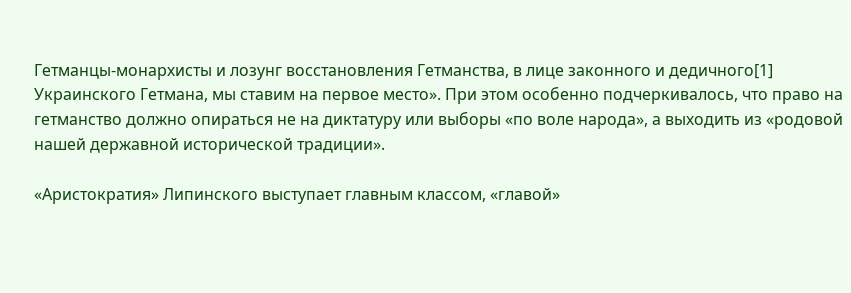Гетманцы-монархисты и лозунг восстановления Гетманства, в лице законного и дедичного[1] Украинского Гетмана, мы ставим на первое место». При этом особенно подчеркивалось, что право на гетманство должно опираться не на диктатуру или выборы «по воле народа», а выходить из «родовой нашей державной исторической традиции».

«Аристократия» Липинского выступает главным классом, «главой»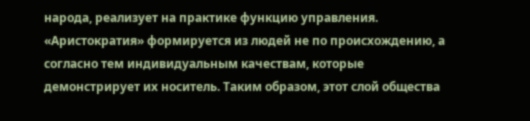народа, реализует на практике функцию управления. «Аристократия» формируется из людей не по происхождению, а согласно тем индивидуальным качествам, которые демонстрирует их носитель. Таким образом, этот слой общества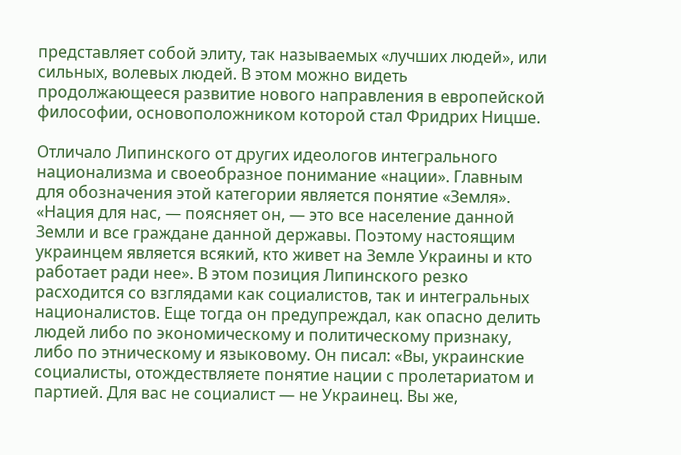представляет собой элиту, так называемых «лучших людей», или сильных, волевых людей. В этом можно видеть продолжающееся развитие нового направления в европейской философии, основоположником которой стал Фридрих Ницше.

Отличало Липинского от других идеологов интегрального национализма и своеобразное понимание «нации». Главным для обозначения этой категории является понятие «Земля». «Нация для нас, — поясняет он, — это все население данной Земли и все граждане данной державы. Поэтому настоящим украинцем является всякий, кто живет на Земле Украины и кто работает ради нее». В этом позиция Липинского резко расходится со взглядами как социалистов, так и интегральных националистов. Еще тогда он предупреждал, как опасно делить людей либо по экономическому и политическому признаку, либо по этническому и языковому. Он писал: «Вы, украинские социалисты, отождествляете понятие нации с пролетариатом и партией. Для вас не социалист — не Украинец. Вы же,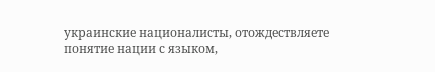украинские националисты, отождествляете понятие нации с языком,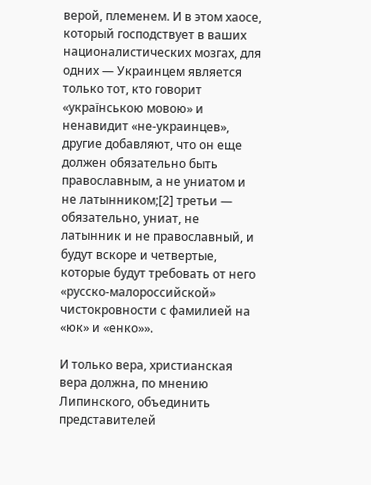верой, племенем. И в этом хаосе, который господствует в ваших националистических мозгах, для одних — Украинцем является только тот, кто говорит «українською мовою» и ненавидит «не-украинцев», другие добавляют, что он еще должен обязательно быть православным, а не униатом и не латынником;[2] третьи — обязательно, униат, не латынник и не православный, и будут вскоре и четвертые, которые будут требовать от него «русско-малороссийской» чистокровности с фамилией на «юк» и «енко»».

И только вера, христианская вера должна, по мнению Липинского, объединить представителей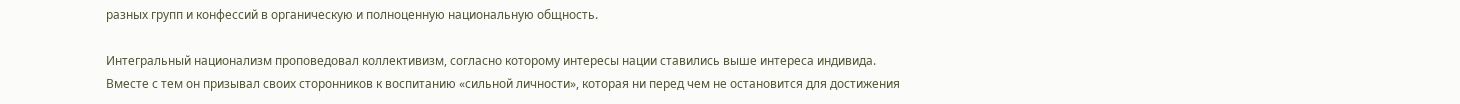разных групп и конфессий в органическую и полноценную национальную общность.

Интегральный национализм проповедовал коллективизм, согласно которому интересы нации ставились выше интереса индивида. Вместе с тем он призывал своих сторонников к воспитанию «сильной личности», которая ни перед чем не остановится для достижения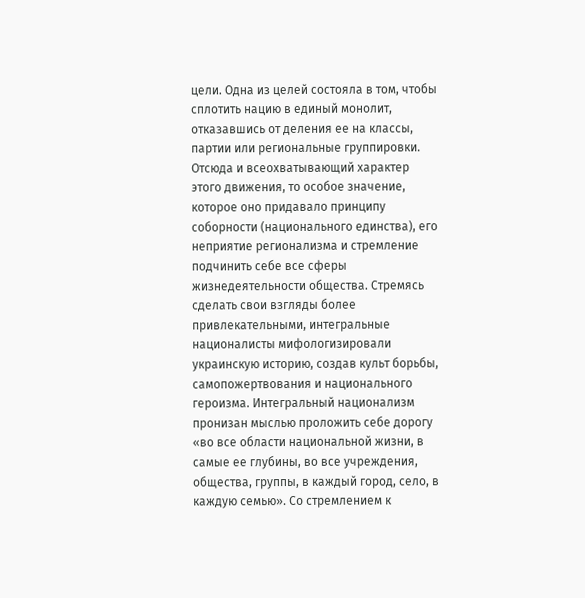цели. Одна из целей состояла в том, чтобы сплотить нацию в единый монолит, отказавшись от деления ее на классы, партии или региональные группировки. Отсюда и всеохватывающий характер этого движения, то особое значение, которое оно придавало принципу соборности (национального единства), его неприятие регионализма и стремление подчинить себе все сферы жизнедеятельности общества. Стремясь сделать свои взгляды более привлекательными, интегральные националисты мифологизировали украинскую историю, создав культ борьбы, самопожертвования и национального героизма. Интегральный национализм пронизан мыслью проложить себе дорогу «во все области национальной жизни, в самые ее глубины, во все учреждения, общества, группы, в каждый город, село, в каждую семью». Со стремлением к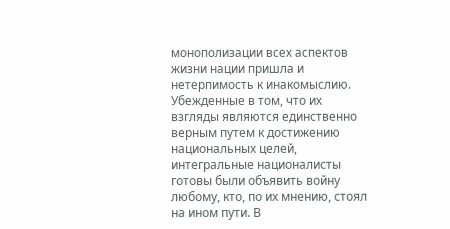монополизации всех аспектов жизни нации пришла и нетерпимость к инакомыслию. Убежденные в том, что их взгляды являются единственно верным путем к достижению национальных целей, интегральные националисты готовы были объявить войну любому, кто, по их мнению, стоял на ином пути. В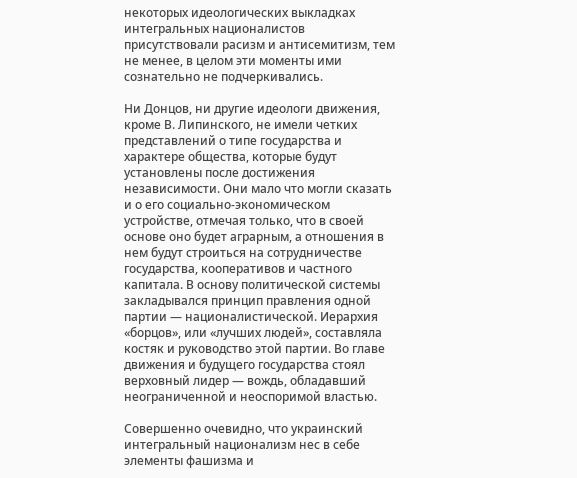некоторых идеологических выкладках интегральных националистов присутствовали расизм и антисемитизм, тем не менее, в целом эти моменты ими сознательно не подчеркивались.

Ни Донцов, ни другие идеологи движения, кроме В. Липинского, не имели четких представлений о типе государства и характере общества, которые будут установлены после достижения независимости. Они мало что могли сказать и о его социально-экономическом устройстве, отмечая только, что в своей основе оно будет аграрным, а отношения в нем будут строиться на сотрудничестве государства, кооперативов и частного капитала. В основу политической системы закладывался принцип правления одной партии — националистической. Иерархия «борцов», или «лучших людей», составляла костяк и руководство этой партии. Во главе движения и будущего государства стоял верховный лидер — вождь, обладавший неограниченной и неоспоримой властью.

Совершенно очевидно, что украинский интегральный национализм нес в себе элементы фашизма и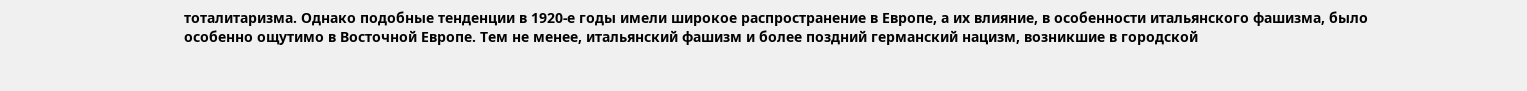тоталитаризма. Однако подобные тенденции в 1920-е годы имели широкое распространение в Европе, а их влияние, в особенности итальянского фашизма, было особенно ощутимо в Восточной Европе. Тем не менее, итальянский фашизм и более поздний германский нацизм, возникшие в городской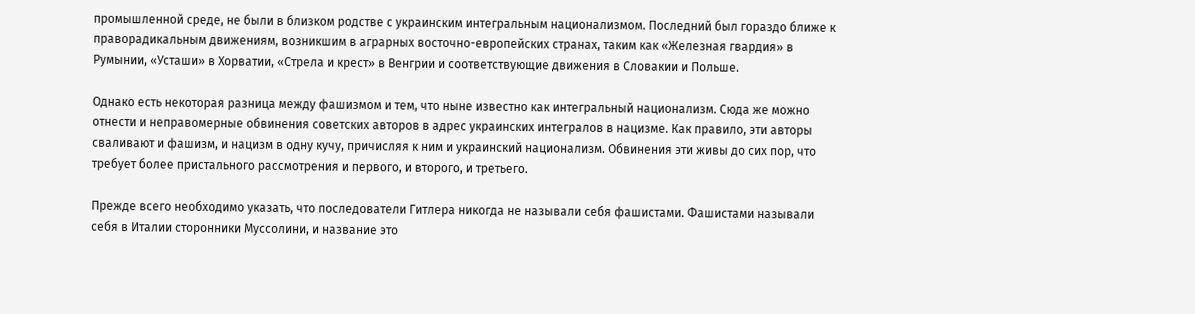промышленной среде, не были в близком родстве с украинским интегральным национализмом. Последний был гораздо ближе к праворадикальным движениям, возникшим в аграрных восточно-европейских странах, таким как «Железная гвардия» в Румынии, «Усташи» в Хорватии, «Стрела и крест» в Венгрии и соответствующие движения в Словакии и Польше.

Однако есть некоторая разница между фашизмом и тем, что ныне известно как интегральный национализм. Сюда же можно отнести и неправомерные обвинения советских авторов в адрес украинских интегралов в нацизме. Как правило, эти авторы сваливают и фашизм, и нацизм в одну кучу, причисляя к ним и украинский национализм. Обвинения эти живы до сих пор, что требует более пристального рассмотрения и первого, и второго, и третьего.

Прежде всего необходимо указать, что последователи Гитлера никогда не называли себя фашистами. Фашистами называли себя в Италии сторонники Муссолини, и название это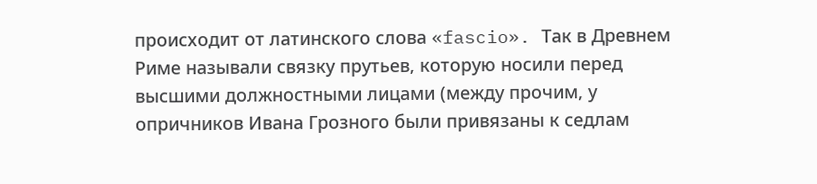происходит от латинского слова «fascio». Так в Древнем Риме называли связку прутьев, которую носили перед высшими должностными лицами (между прочим, у опричников Ивана Грозного были привязаны к седлам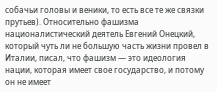собачьи головы и веники, то есть все те же связки прутьев). Относительно фашизма националистический деятель Евгений Онецкий, который чуть ли не большую часть жизни провел в Италии, писал, что фашизм — это идеология нации, которая имеет свое государство, и потому он не имеет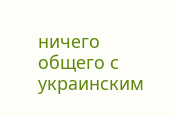ничего общего с украинским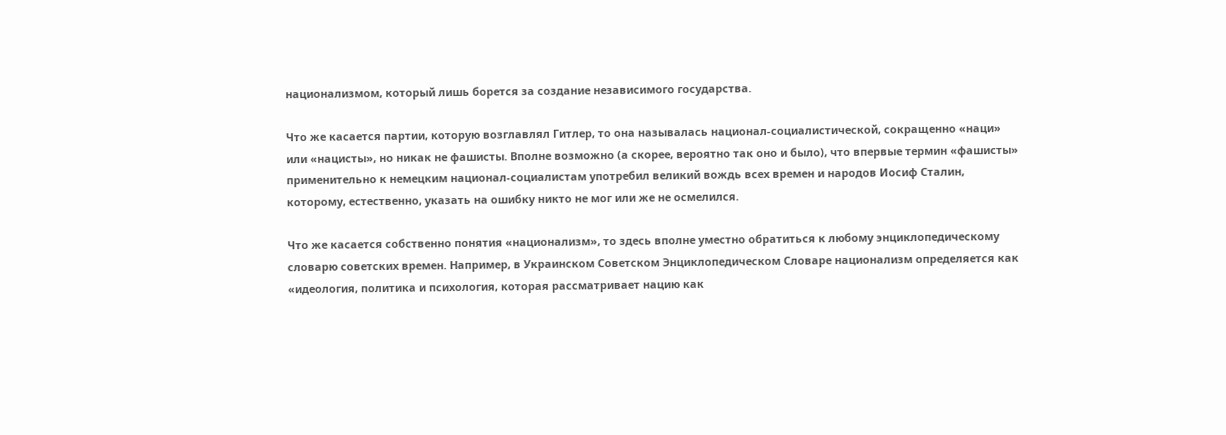национализмом, который лишь борется за создание независимого государства.

Что же касается партии, которую возглавлял Гитлер, то она называлась национал-социалистической, сокращенно «наци» или «нацисты», но никак не фашисты. Вполне возможно (а скорее, вероятно так оно и было), что впервые термин «фашисты» применительно к немецким национал-социалистам употребил великий вождь всех времен и народов Иосиф Сталин, которому, естественно, указать на ошибку никто не мог или же не осмелился.

Что же касается собственно понятия «национализм», то здесь вполне уместно обратиться к любому энциклопедическому словарю советских времен. Например, в Украинском Советском Энциклопедическом Словаре национализм определяется как «идеология, политика и психология, которая рассматривает нацию как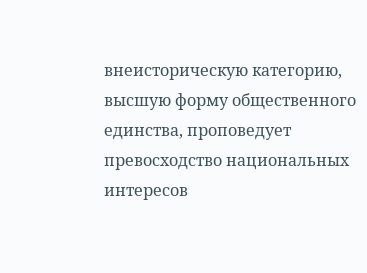внеисторическую категорию, высшую форму общественного единства, проповедует превосходство национальных интересов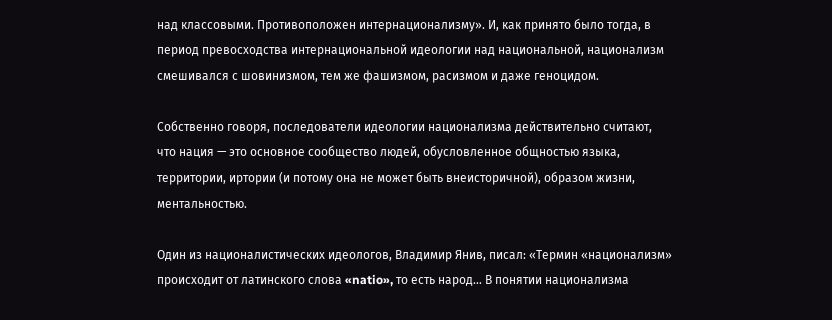над классовыми. Противоположен интернационализму». И, как принято было тогда, в период превосходства интернациональной идеологии над национальной, национализм смешивался с шовинизмом, тем же фашизмом, расизмом и даже геноцидом.

Собственно говоря, последователи идеологии национализма действительно считают, что нация — это основное сообщество людей, обусловленное общностью языка, территории, иртории (и потому она не может быть внеисторичной), образом жизни, ментальностью.

Один из националистических идеологов, Владимир Янив, писал: «Термин «национализм» происходит от латинского слова «natio», то есть народ… В понятии национализма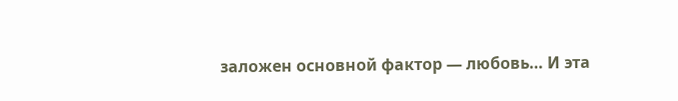заложен основной фактор — любовь… И эта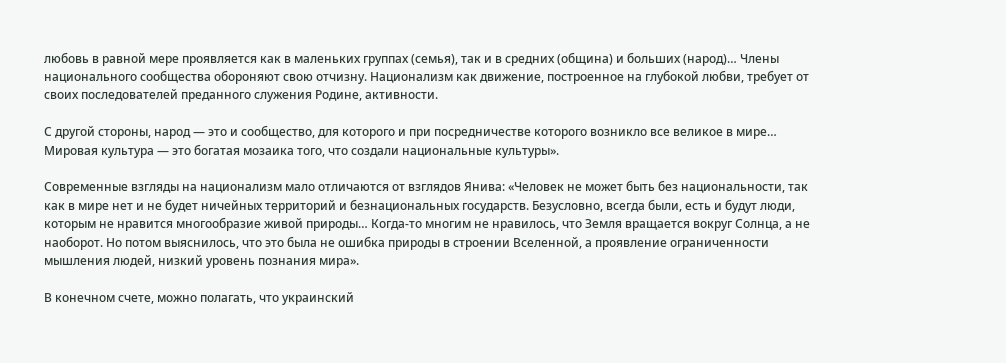любовь в равной мере проявляется как в маленьких группах (семья), так и в средних (община) и больших (народ)… Члены национального сообщества обороняют свою отчизну. Национализм как движение, построенное на глубокой любви, требует от своих последователей преданного служения Родине, активности.

С другой стороны, народ — это и сообщество, для которого и при посредничестве которого возникло все великое в мире… Мировая культура — это богатая мозаика того, что создали национальные культуры».

Современные взгляды на национализм мало отличаются от взглядов Янива: «Человек не может быть без национальности, так как в мире нет и не будет ничейных территорий и безнациональных государств. Безусловно, всегда были, есть и будут люди, которым не нравится многообразие живой природы… Когда-то многим не нравилось, что Земля вращается вокруг Солнца, а не наоборот. Но потом выяснилось, что это была не ошибка природы в строении Вселенной, а проявление ограниченности мышления людей, низкий уровень познания мира».

В конечном счете, можно полагать, что украинский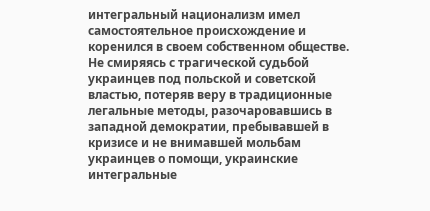интегральный национализм имел самостоятельное происхождение и коренился в своем собственном обществе. Не смиряясь с трагической судьбой украинцев под польской и советской властью, потеряв веру в традиционные легальные методы, разочаровавшись в западной демократии, пребывавшей в кризисе и не внимавшей мольбам украинцев о помощи, украинские интегральные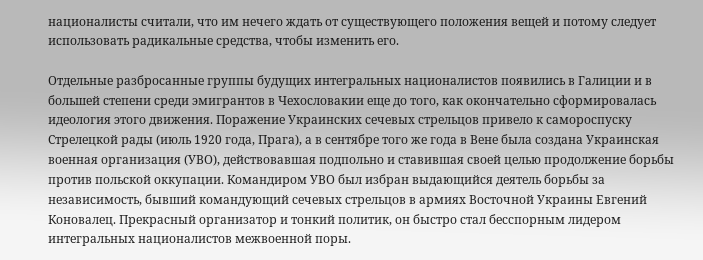националисты считали, что им нечего ждать от существующего положения вещей и потому следует использовать радикальные средства, чтобы изменить его.

Отдельные разбросанные группы будущих интегральных националистов появились в Галиции и в большей степени среди эмигрантов в Чехословакии еще до того, как окончательно сформировалась идеология этого движения. Поражение Украинских сечевых стрельцов привело к самороспуску Стрелецкой рады (июль 1920 года, Прага), а в сентябре того же года в Вене была создана Украинская военная организация (УВО), действовавшая подпольно и ставившая своей целью продолжение борьбы против польской оккупации. Командиром УВО был избран выдающийся деятель борьбы за независимость, бывший командующий сечевых стрельцов в армиях Восточной Украины Евгений Коновалец. Прекрасный организатор и тонкий политик, он быстро стал бесспорным лидером интегральных националистов межвоенной поры.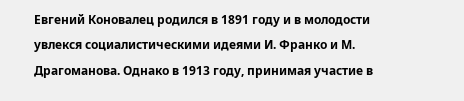Евгений Коновалец родился в 1891 году и в молодости увлекся социалистическими идеями И. Франко и М. Драгоманова. Однако в 1913 году, принимая участие в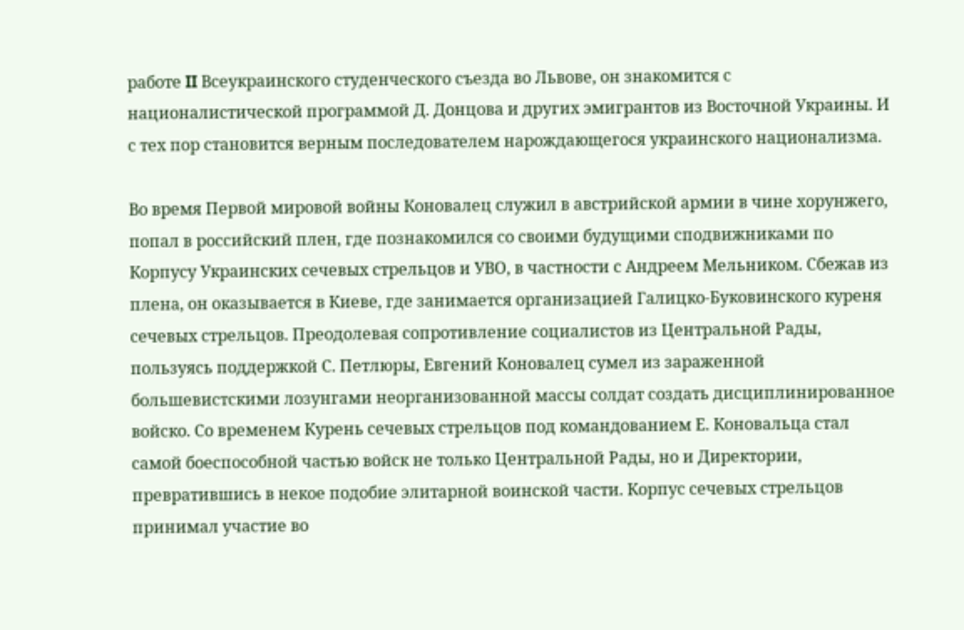работе II Всеукраинского студенческого съезда во Львове, он знакомится с националистической программой Д. Донцова и других эмигрантов из Восточной Украины. И с тех пор становится верным последователем нарождающегося украинского национализма.

Во время Первой мировой войны Коновалец служил в австрийской армии в чине хорунжего, попал в российский плен, где познакомился со своими будущими сподвижниками по Корпусу Украинских сечевых стрельцов и УВО, в частности с Андреем Мельником. Сбежав из плена, он оказывается в Киеве, где занимается организацией Галицко-Буковинского куреня сечевых стрельцов. Преодолевая сопротивление социалистов из Центральной Рады, пользуясь поддержкой С. Петлюры, Евгений Коновалец сумел из зараженной большевистскими лозунгами неорганизованной массы солдат создать дисциплинированное войско. Со временем Курень сечевых стрельцов под командованием Е. Коновальца стал самой боеспособной частью войск не только Центральной Рады, но и Директории, превратившись в некое подобие элитарной воинской части. Корпус сечевых стрельцов принимал участие во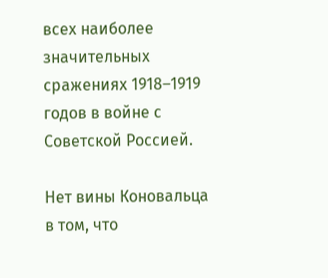всех наиболее значительных сражениях 1918–1919 годов в войне с Советской Россией.

Нет вины Коновальца в том, что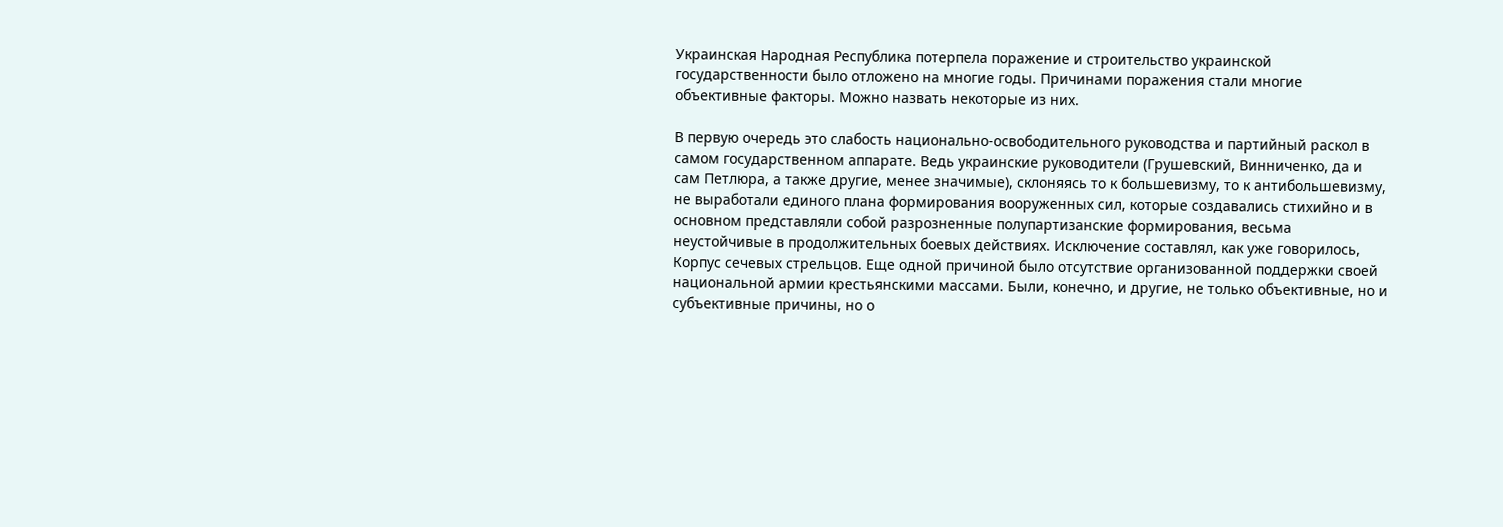Украинская Народная Республика потерпела поражение и строительство украинской государственности было отложено на многие годы. Причинами поражения стали многие объективные факторы. Можно назвать некоторые из них.

В первую очередь это слабость национально-освободительного руководства и партийный раскол в самом государственном аппарате. Ведь украинские руководители (Грушевский, Винниченко, да и сам Петлюра, а также другие, менее значимые), склоняясь то к большевизму, то к антибольшевизму, не выработали единого плана формирования вооруженных сил, которые создавались стихийно и в основном представляли собой разрозненные полупартизанские формирования, весьма неустойчивые в продолжительных боевых действиях. Исключение составлял, как уже говорилось, Корпус сечевых стрельцов. Еще одной причиной было отсутствие организованной поддержки своей национальной армии крестьянскими массами. Были, конечно, и другие, не только объективные, но и субъективные причины, но о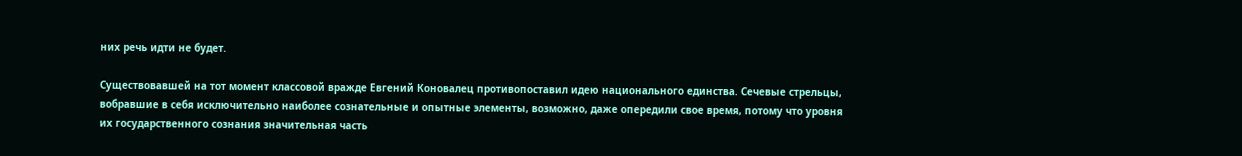них речь идти не будет.

Существовавшей на тот момент классовой вражде Евгений Коновалец противопоставил идею национального единства. Сечевые стрельцы, вобравшие в себя исключительно наиболее сознательные и опытные элементы, возможно, даже опередили свое время, потому что уровня их государственного сознания значительная часть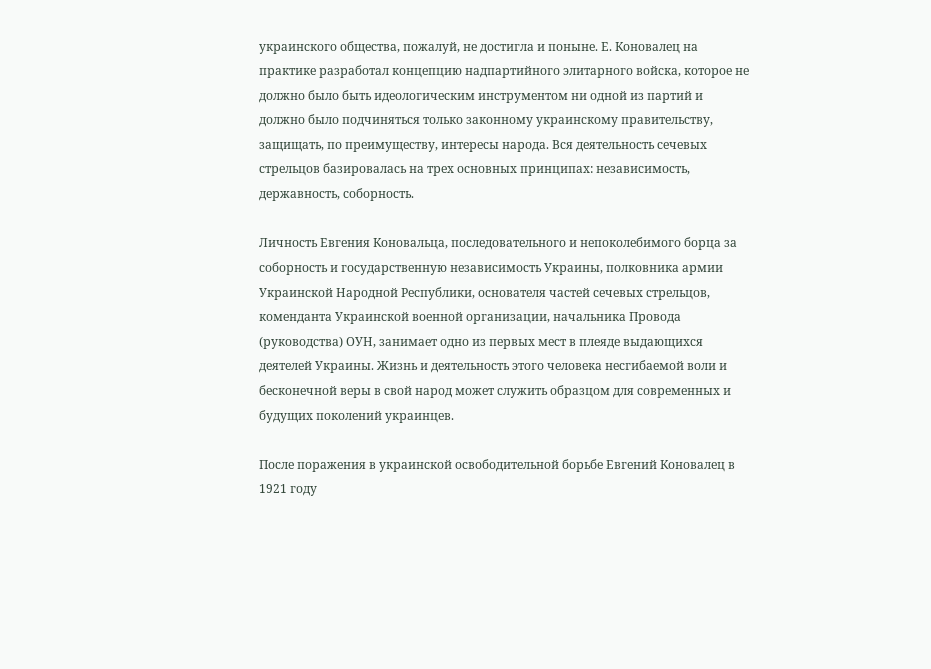украинского общества, пожалуй, не достигла и поныне. Е. Коновалец на практике разработал концепцию надпартийного элитарного войска, которое не должно было быть идеологическим инструментом ни одной из партий и должно было подчиняться только законному украинскому правительству, защищать, по преимуществу, интересы народа. Вся деятельность сечевых стрельцов базировалась на трех основных принципах: независимость, державность, соборность.

Личность Евгения Коновальца, последовательного и непоколебимого борца за соборность и государственную независимость Украины, полковника армии Украинской Народной Республики, основателя частей сечевых стрельцов, коменданта Украинской военной организации, начальника Провода (руководства) ОУН, занимает одно из первых мест в плеяде выдающихся деятелей Украины. Жизнь и деятельность этого человека несгибаемой воли и бесконечной веры в свой народ может служить образцом для современных и будущих поколений украинцев.

После поражения в украинской освободительной борьбе Евгений Коновалец в 1921 году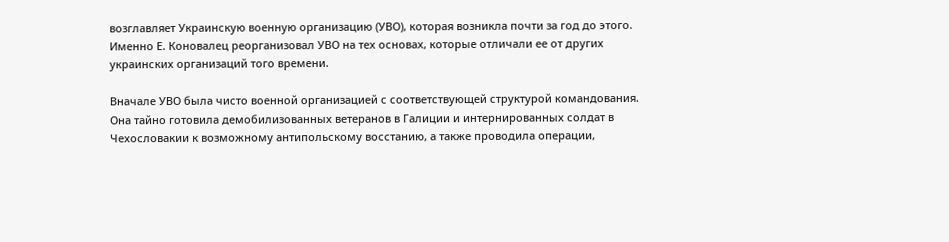возглавляет Украинскую военную организацию (УВО), которая возникла почти за год до этого. Именно Е. Коновалец реорганизовал УВО на тех основах, которые отличали ее от других украинских организаций того времени.

Вначале УВО была чисто военной организацией с соответствующей структурой командования. Она тайно готовила демобилизованных ветеранов в Галиции и интернированных солдат в Чехословакии к возможному антипольскому восстанию, а также проводила операции,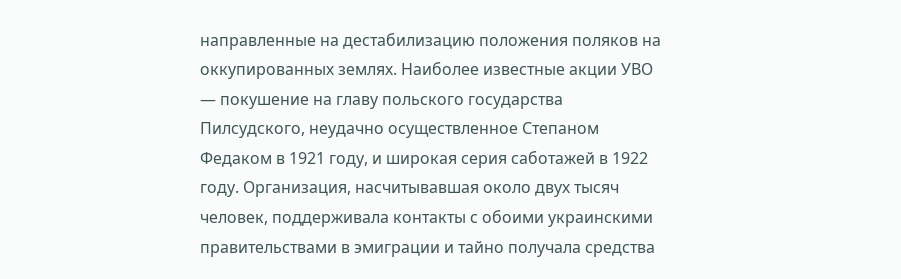направленные на дестабилизацию положения поляков на оккупированных землях. Наиболее известные акции УВО — покушение на главу польского государства Пилсудского, неудачно осуществленное Степаном Федаком в 1921 году, и широкая серия саботажей в 1922 году. Организация, насчитывавшая около двух тысяч человек, поддерживала контакты с обоими украинскими правительствами в эмиграции и тайно получала средства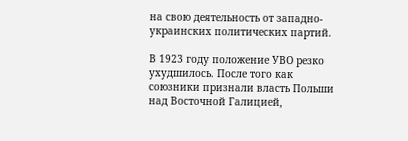на свою деятельность от западно-украинских политических партий.

В 1923 году положение УВО резко ухудшилось. После того как союзники признали власть Польши над Восточной Галицией,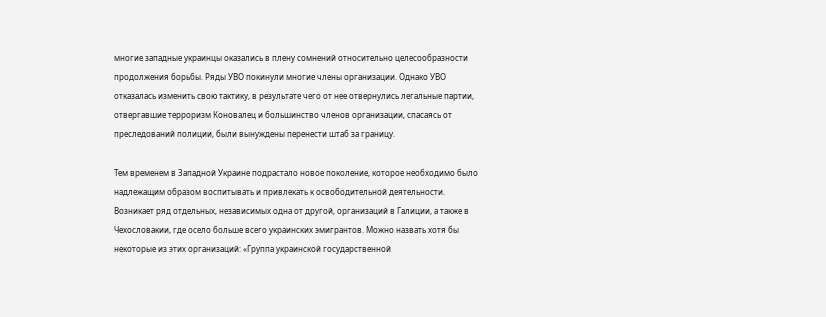многие западные украинцы оказались в плену сомнений относительно целесообразности продолжения борьбы. Ряды УВО покинули многие члены организации. Однако УВО отказалась изменить свою тактику, в результате чего от нее отвернулись легальные партии, отвергавшие терроризм Коновалец и большинство членов организации, спасаясь от преследований полиции, были вынуждены перенести штаб за границу.

Тем временем в Западной Украине подрастало новое поколение, которое необходимо было надлежащим образом воспитывать и привлекать к освободительной деятельности. Возникает ряд отдельных, независимых одна от другой, организаций в Галиции, а также в Чехословакии, где осело больше всего украинских эмигрантов. Можно назвать хотя бы некоторые из этих организаций: «Группа украинской государственной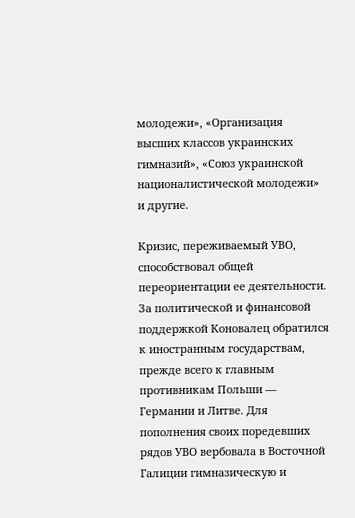молодежи», «Организация высших классов украинских гимназий», «Союз украинской националистической молодежи» и другие.

Кризис, переживаемый УВО, способствовал общей переориентации ее деятельности. За политической и финансовой поддержкой Коновалец обратился к иностранным государствам, прежде всего к главным противникам Польши — Германии и Литве. Для пополнения своих поредевших рядов УВО вербовала в Восточной Галиции гимназическую и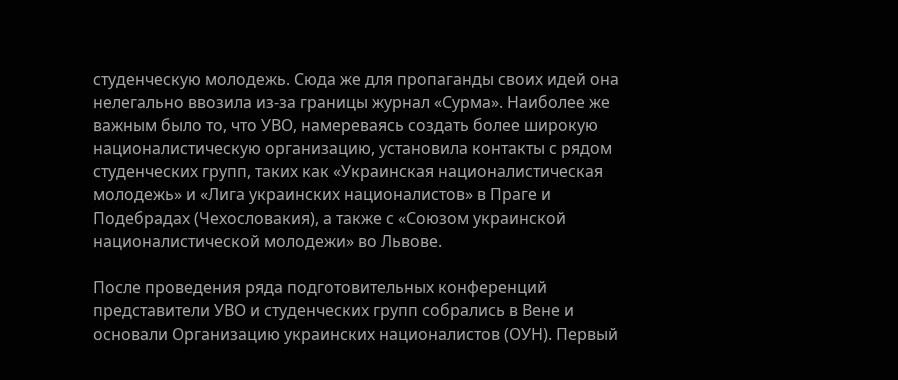студенческую молодежь. Сюда же для пропаганды своих идей она нелегально ввозила из-за границы журнал «Сурма». Наиболее же важным было то, что УВО, намереваясь создать более широкую националистическую организацию, установила контакты с рядом студенческих групп, таких как «Украинская националистическая молодежь» и «Лига украинских националистов» в Праге и Подебрадах (Чехословакия), а также с «Союзом украинской националистической молодежи» во Львове.

После проведения ряда подготовительных конференций представители УВО и студенческих групп собрались в Вене и основали Организацию украинских националистов (ОУН). Первый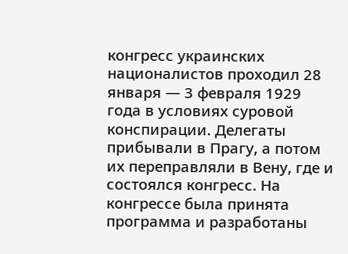конгресс украинских националистов проходил 28 января — 3 февраля 1929 года в условиях суровой конспирации. Делегаты прибывали в Прагу, а потом их переправляли в Вену, где и состоялся конгресс. На конгрессе была принята программа и разработаны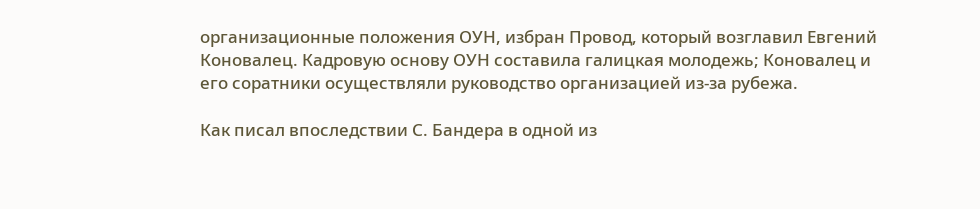организационные положения ОУН, избран Провод, который возглавил Евгений Коновалец. Кадровую основу ОУН составила галицкая молодежь; Коновалец и его соратники осуществляли руководство организацией из-за рубежа.

Как писал впоследствии С. Бандера в одной из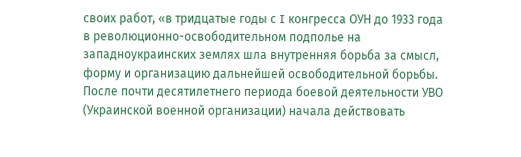своих работ, «в тридцатые годы с I конгресса ОУН до 1933 года в революционно-освободительном подполье на западноукраинских землях шла внутренняя борьба за смысл, форму и организацию дальнейшей освободительной борьбы. После почти десятилетнего периода боевой деятельности УВО (Украинской военной организации) начала действовать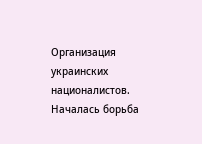Организация украинских националистов. Началась борьба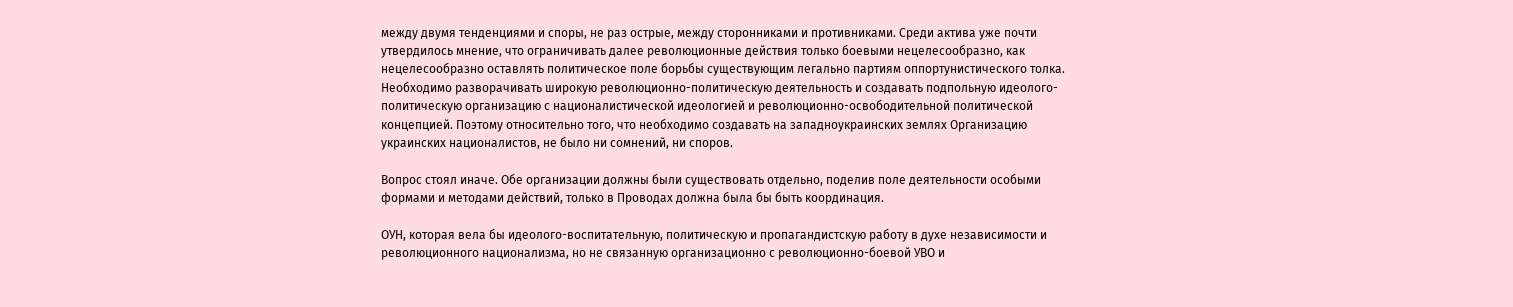между двумя тенденциями и споры, не раз острые, между сторонниками и противниками. Среди актива уже почти утвердилось мнение, что ограничивать далее революционные действия только боевыми нецелесообразно, как нецелесообразно оставлять политическое поле борьбы существующим легально партиям оппортунистического толка. Необходимо разворачивать широкую революционно-политическую деятельность и создавать подпольную идеолого-политическую организацию с националистической идеологией и революционно-освободительной политической концепцией. Поэтому относительно того, что необходимо создавать на западноукраинских землях Организацию украинских националистов, не было ни сомнений, ни споров.

Вопрос стоял иначе. Обе организации должны были существовать отдельно, поделив поле деятельности особыми формами и методами действий, только в Проводах должна была бы быть координация.

ОУН, которая вела бы идеолого-воспитательную, политическую и пропагандистскую работу в духе независимости и революционного национализма, но не связанную организационно с революционно-боевой УВО и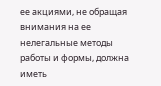ее акциями, не обращая внимания на ее нелегальные методы работы и формы, должна иметь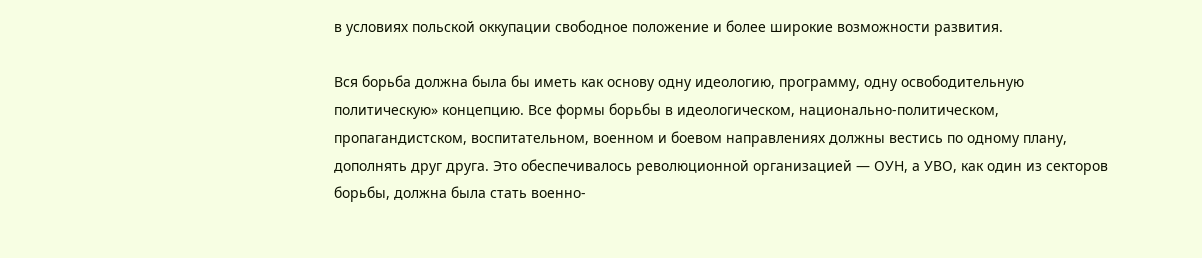в условиях польской оккупации свободное положение и более широкие возможности развития.

Вся борьба должна была бы иметь как основу одну идеологию, программу, одну освободительную политическую» концепцию. Все формы борьбы в идеологическом, национально-политическом, пропагандистском, воспитательном, военном и боевом направлениях должны вестись по одному плану, дополнять друг друга. Это обеспечивалось революционной организацией — ОУН, а УВО, как один из секторов борьбы, должна была стать военно-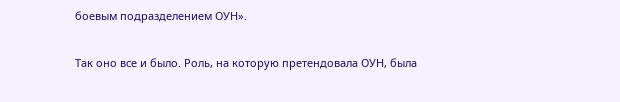боевым подразделением ОУН».

Так оно все и было. Роль, на которую претендовала ОУН, была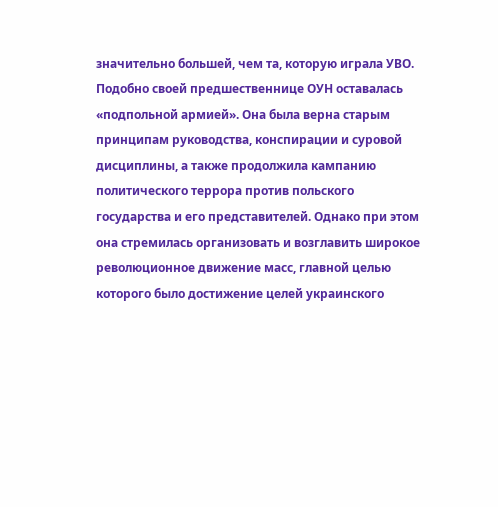значительно большей, чем та, которую играла УВО. Подобно своей предшественнице ОУН оставалась «подпольной армией». Она была верна старым принципам руководства, конспирации и суровой дисциплины, а также продолжила кампанию политического террора против польского государства и его представителей. Однако при этом она стремилась организовать и возглавить широкое революционное движение масс, главной целью которого было достижение целей украинского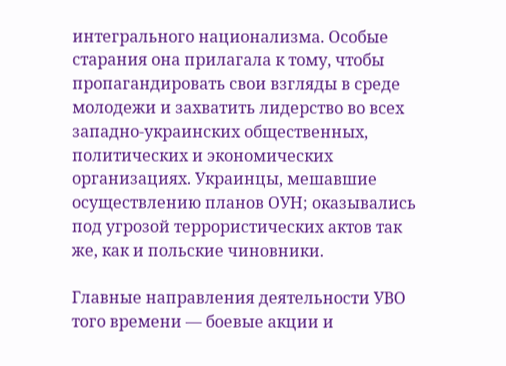интегрального национализма. Особые старания она прилагала к тому, чтобы пропагандировать свои взгляды в среде молодежи и захватить лидерство во всех западно-украинских общественных, политических и экономических организациях. Украинцы, мешавшие осуществлению планов ОУН; оказывались под угрозой террористических актов так же, как и польские чиновники.

Главные направления деятельности УВО того времени — боевые акции и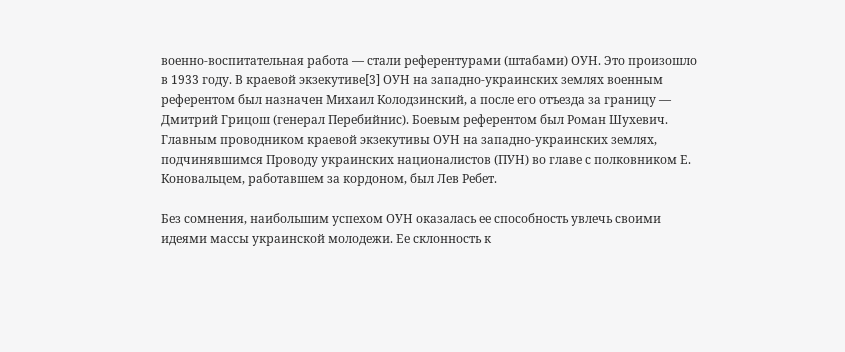военно-воспитательная работа — стали референтурами (штабами) ОУН. Это произошло в 1933 году. В краевой экзекутиве[3] ОУН на западно-украинских землях военным референтом был назначен Михаил Колодзинский, а после его отъезда за границу — Дмитрий Грицош (генерал Перебийнис). Боевым референтом был Роман Шухевич. Главным проводником краевой экзекутивы ОУН на западно-украинских землях, подчинявшимся Проводу украинских националистов (ПУН) во главе с полковником Е. Коновальцем, работавшем за кордоном, был Лев Ребет.

Без сомнения, наибольшим успехом ОУН оказалась ее способность увлечь своими идеями массы украинской молодежи. Ее склонность к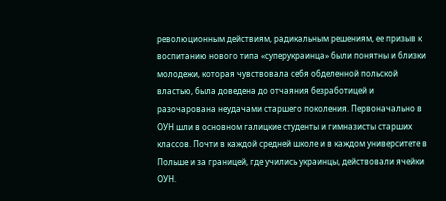революционным действиям, радикальным решениям, ее призыв к воспитанию нового типа «суперукраинца» были понятны и близки молодежи, которая чувствовала себя обделенной польской властью, была доведена до отчаяния безработицей и разочарована неудачами старшего поколения. Первоначально в ОУН шли в основном галицкие студенты и гимназисты старших классов. Почти в каждой средней школе и в каждом университете в Польше и за границей, где учились украинцы, действовали ячейки ОУН.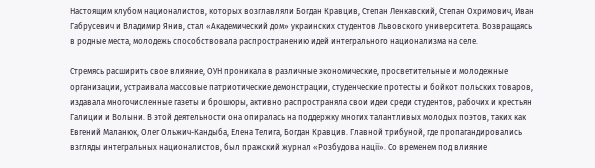Настоящим клубом националистов, которых возглавляли Богдан Кравцив, Степан Ленкавский, Степан Охримович, Иван Габрусевич и Владимир Янив, стал «Академический дом» украинских студентов Львовского университета. Возвращаясь в родные места, молодежь способствовала распространению идей интегрального национализма на селе.

Стремясь расширить свое влияние, ОУН проникала в различные экономические, просветительные и молодежные организации, устраивала массовые патриотические демонстрации, студенческие протесты и бойкот польских товаров, издавала многочисленные газеты и брошюры, активно распространяла свои идеи среди студентов, рабочих и крестьян Галиции и Волыни. В этой деятельности она опиралась на поддержку многих талантливых молодых поэтов, таких как Евгений Маланюк, Олег Ольжич-Кандыба, Елена Телига, Богдан Кравцив. Главной трибуной, где пропагандировались взгляды интегральных националистов, был пражский журнал «Розбудова нації». Со временем под влияние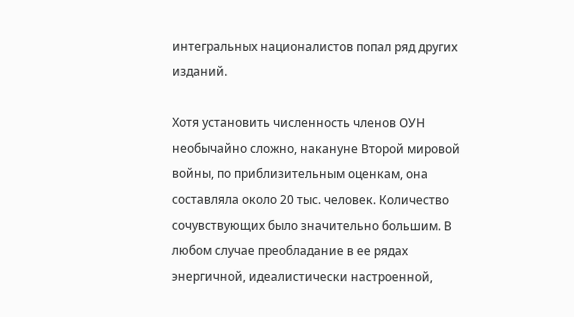интегральных националистов попал ряд других изданий.

Хотя установить численность членов ОУН необычайно сложно, накануне Второй мировой войны, по приблизительным оценкам, она составляла около 20 тыс. человек. Количество сочувствующих было значительно большим. В любом случае преобладание в ее рядах энергичной, идеалистически настроенной,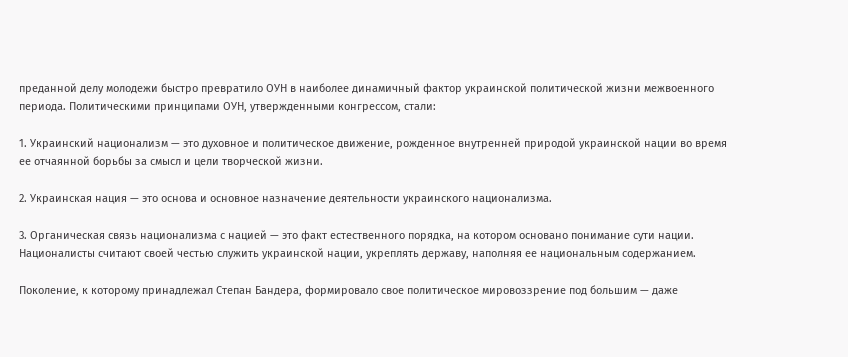преданной делу молодежи быстро превратило ОУН в наиболее динамичный фактор украинской политической жизни межвоенного периода. Политическими принципами ОУН, утвержденными конгрессом, стали:

1. Украинский национализм — это духовное и политическое движение, рожденное внутренней природой украинской нации во время ее отчаянной борьбы за смысл и цели творческой жизни.

2. Украинская нация — это основа и основное назначение деятельности украинского национализма.

3. Органическая связь национализма с нацией — это факт естественного порядка, на котором основано понимание сути нации. Националисты считают своей честью служить украинской нации, укреплять державу, наполняя ее национальным содержанием.

Поколение, к которому принадлежал Степан Бандера, формировало свое политическое мировоззрение под большим — даже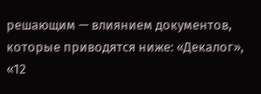решающим — влиянием документов, которые приводятся ниже: «Декалог», «12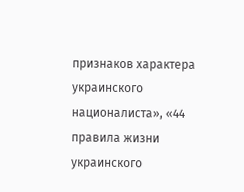признаков характера украинского националиста», «44 правила жизни украинского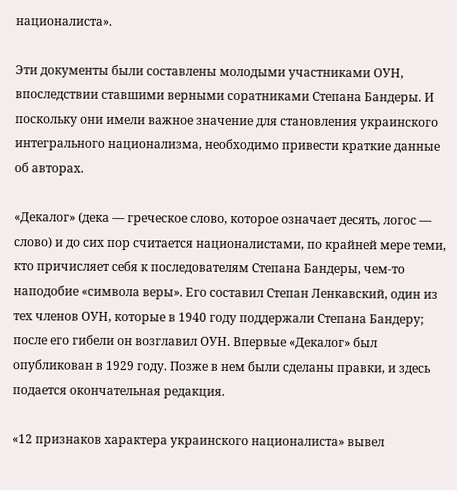националиста».

Эти документы были составлены молодыми участниками ОУН, впоследствии ставшими верными соратниками Степана Бандеры. И поскольку они имели важное значение для становления украинского интегрального национализма, необходимо привести краткие данные об авторах.

«Декалог» (дека — греческое слово, которое означает десять, логос — слово) и до сих пор считается националистами, по крайней мере теми, кто причисляет себя к последователям Степана Бандеры, чем-то наподобие «символа веры». Его составил Степан Ленкавский, один из тех членов ОУН, которые в 1940 году поддержали Степана Бандеру; после его гибели он возглавил ОУН. Впервые «Декалог» был опубликован в 1929 году. Позже в нем были сделаны правки, и здесь подается окончательная редакция.

«12 признаков характера украинского националиста» вывел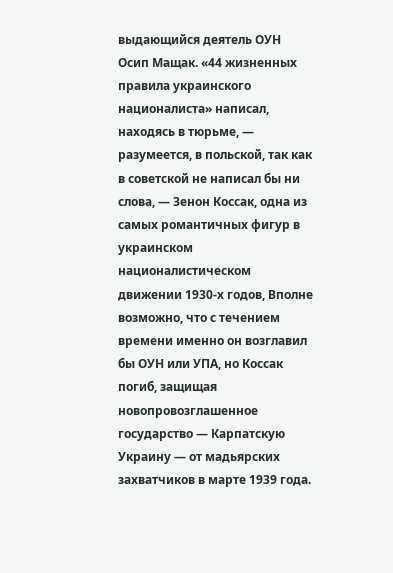выдающийся деятель ОУН Осип Мащак. «44 жизненных правила украинского националиста» написал, находясь в тюрьме, — разумеется, в польской, так как в советской не написал бы ни слова, — Зенон Коссак, одна из самых романтичных фигур в украинском националистическом движении 1930-х годов, Вполне возможно, что с течением времени именно он возглавил бы ОУН или УПА, но Коссак погиб, защищая новопровозглашенное государство — Карпатскую Украину — от мадьярских захватчиков в марте 1939 года.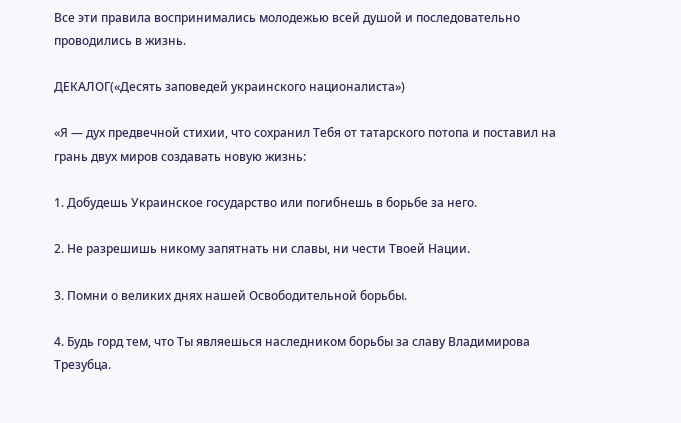Все эти правила воспринимались молодежью всей душой и последовательно проводились в жизнь.

ДЕКАЛОГ(«Десять заповедей украинского националиста»)

«Я — дух предвечной стихии, что сохранил Тебя от татарского потопа и поставил на грань двух миров создавать новую жизнь:

1. Добудешь Украинское государство или погибнешь в борьбе за него.

2. Не разрешишь никому запятнать ни славы, ни чести Твоей Нации.

3. Помни о великих днях нашей Освободительной борьбы.

4. Будь горд тем, что Ты являешься наследником борьбы за славу Владимирова Трезубца.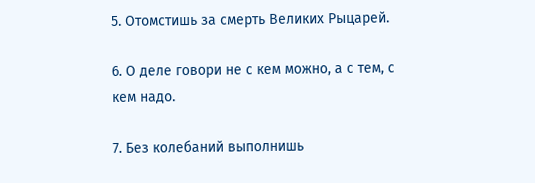5. Отомстишь за смерть Великих Рыцарей.

6. О деле говори не с кем можно, а с тем, с кем надо.

7. Без колебаний выполнишь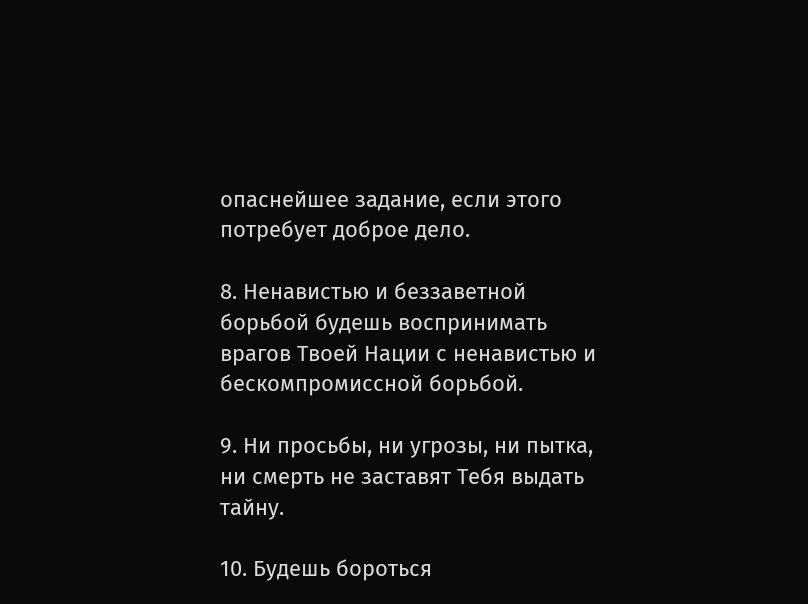опаснейшее задание, если этого потребует доброе дело.

8. Ненавистью и беззаветной борьбой будешь воспринимать врагов Твоей Нации с ненавистью и бескомпромиссной борьбой.

9. Ни просьбы, ни угрозы, ни пытка, ни смерть не заставят Тебя выдать тайну.

10. Будешь бороться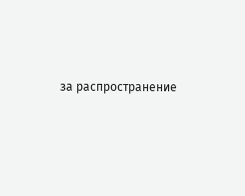за распространение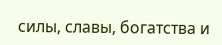силы, славы, богатства и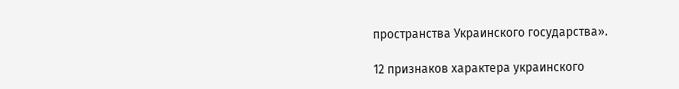пространства Украинского государства».

12 признаков характера украинского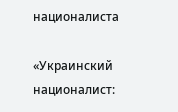националиста

«Украинский националист: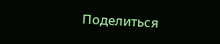Поделиться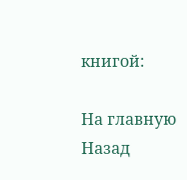книгой:

На главную
Назад